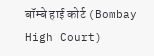बॉम्बे हाई कोर्ट (Bombay High Court)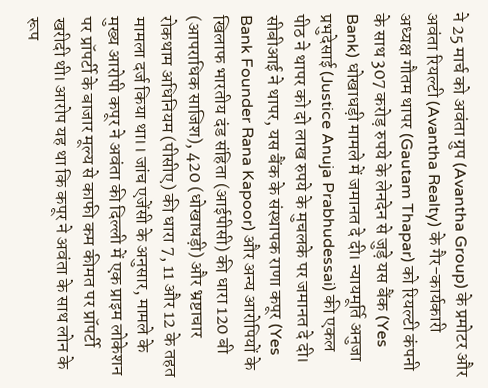ने 25 मार्च को अवंता ग्रुप (Avantha Group) के प्रमोटर और अवंता रियल्टी (Avantha Realty) के गैर-कार्यकारी अध्यक्ष गौतम थापर (Gautam Thapar) को रियल्टी कंपनी के साथ 307 करोड़ रुपये के लेनदेन से जुड़े यस बैंक (Yes Bank) धोखाधड़ी मामले में जमानत दे दी। न्यायमूर्ति अनुजा प्रभुदेसाई (Justice Anuja Prabhudessai) की एकल पीठ ने थापर को दो लाख रुपये के मुचलके पर जमानत दे दी।
सीबीआई ने थापर, यस बैंक के संस्थापक राणा कपूर (Yes Bank Founder Rana Kapoor) और अन्य आरोपियों के खिलाफ भारतीय दंड संहिता (आईपीसी) की धारा 120 बी (आपराधिक साजिश), 420 (धोखाधड़ी) और भ्रष्टाचार रोकथाम अधिनियम (पीसीए) की धारा 7, 11 और 12 के तहत मामला दर्ज किया था।। जांच एजेंसी के अनुसार, मामले के मुख्य आरोपी कपूर ने अवंता की दिल्ली में एक प्राइम लोकेशन पर प्रॉपर्टी के बाजार मूल्य से काफी कम कीमत पर प्रॉपर्टी खरीदी थी। आरोप यह था कि कपूर ने अवंता के साथ लोन के रूप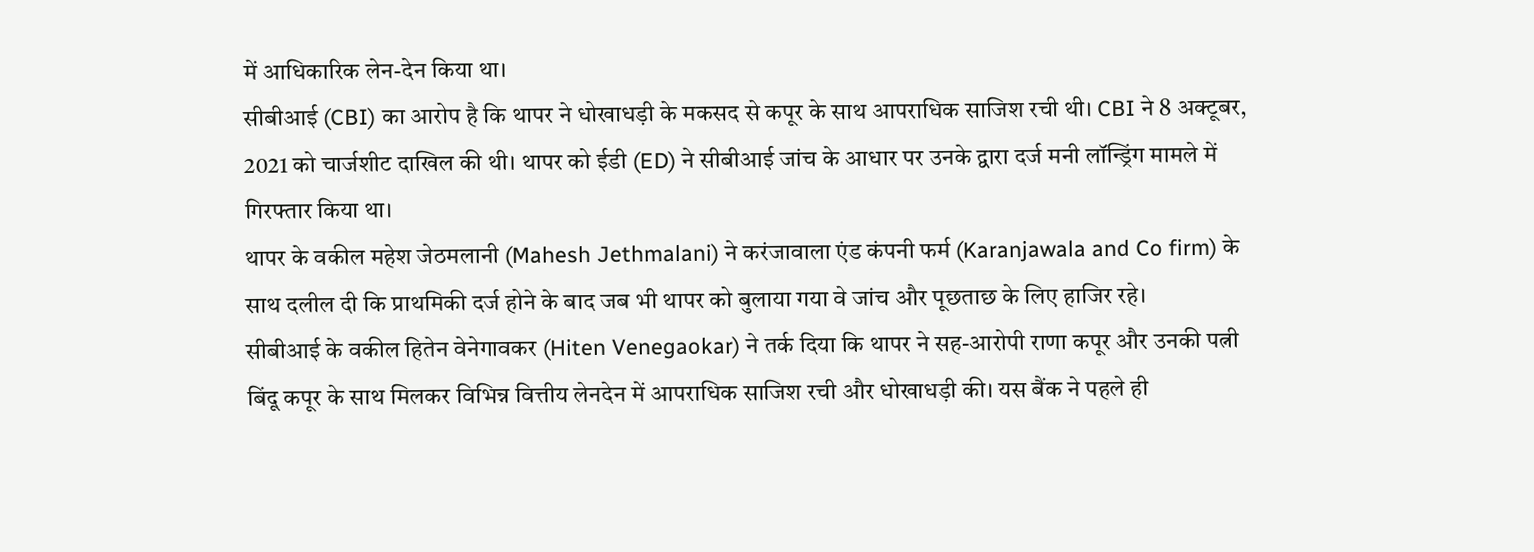में आधिकारिक लेन-देन किया था।
सीबीआई (CBI) का आरोप है कि थापर ने धोखाधड़ी के मकसद से कपूर के साथ आपराधिक साजिश रची थी। CBI ने 8 अक्टूबर, 2021 को चार्जशीट दाखिल की थी। थापर को ईडी (ED) ने सीबीआई जांच के आधार पर उनके द्वारा दर्ज मनी लॉन्ड्रिंग मामले में गिरफ्तार किया था।
थापर के वकील महेश जेठमलानी (Mahesh Jethmalani) ने करंजावाला एंड कंपनी फर्म (Karanjawala and Co firm) के साथ दलील दी कि प्राथमिकी दर्ज होने के बाद जब भी थापर को बुलाया गया वे जांच और पूछताछ के लिए हाजिर रहे।
सीबीआई के वकील हितेन वेनेगावकर (Hiten Venegaokar) ने तर्क दिया कि थापर ने सह-आरोपी राणा कपूर और उनकी पत्नी बिंदू कपूर के साथ मिलकर विभिन्न वित्तीय लेनदेन में आपराधिक साजिश रची और धोखाधड़ी की। यस बैंक ने पहले ही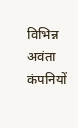विभिन्न अवंता कंपनियों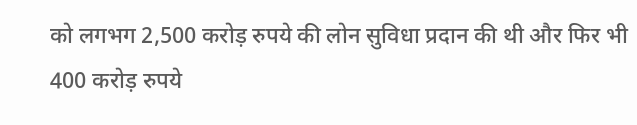को लगभग 2,500 करोड़ रुपये की लोन सुविधा प्रदान की थी और फिर भी 400 करोड़ रुपये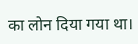का लोन दिया गया था।